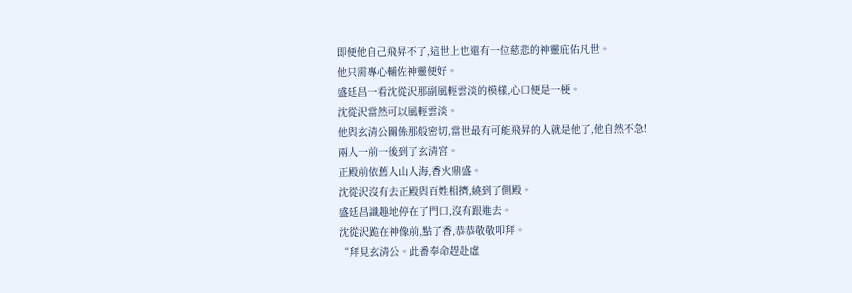即便他自己飛昇不了,這世上也還有一位慈悲的神靈庇佑凡世。
他只需專心輔佐神靈便好。
盛廷昌一看沈從沢那副風輕雲淡的模樣,心口便是一梗。
沈從沢當然可以風輕雲淡。
他與玄清公關係那般密切,當世最有可能飛昇的人就是他了,他自然不急!
兩人一前一後到了玄清宮。
正殿前依舊人山人海,香火鼎盛。
沈從沢沒有去正殿與百姓相擠,繞到了側殿。
盛廷昌識趣地停在了門口,沒有跟進去。
沈從沢跪在神像前,點了香,恭恭敬敬叩拜。
“拜見玄清公。此番奉命趕赴虛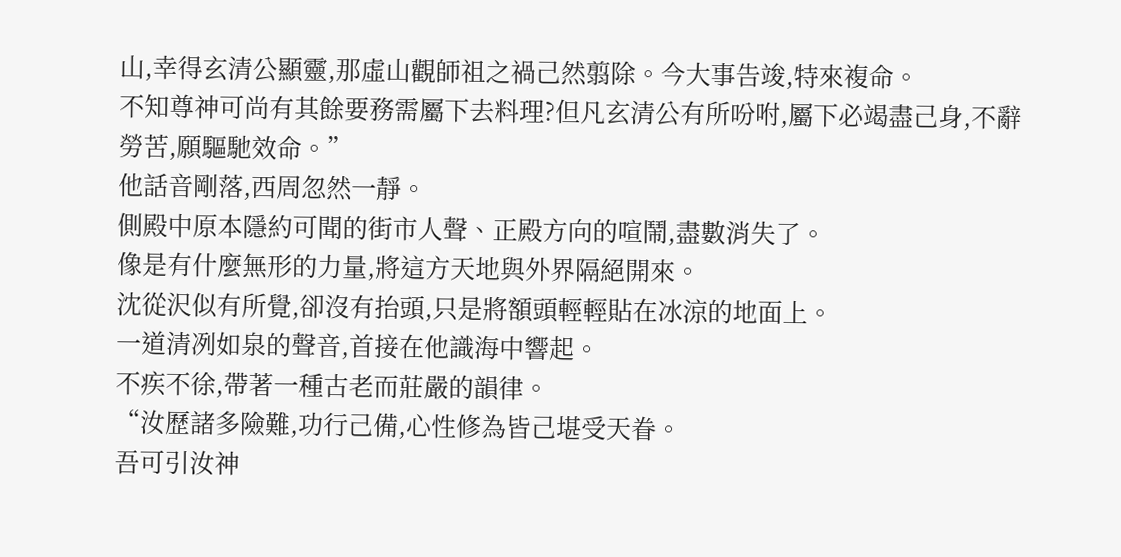山,幸得玄清公顯靈,那虛山觀師祖之禍己然翦除。今大事告竣,特來複命。
不知尊神可尚有其餘要務需屬下去料理?但凡玄清公有所吩咐,屬下必竭盡己身,不辭勞苦,願驅馳效命。”
他話音剛落,西周忽然一靜。
側殿中原本隱約可聞的街市人聲、正殿方向的喧鬧,盡數消失了。
像是有什麼無形的力量,將這方天地與外界隔絕開來。
沈從沢似有所覺,卻沒有抬頭,只是將額頭輕輕貼在冰涼的地面上。
一道清冽如泉的聲音,首接在他識海中響起。
不疾不徐,帶著一種古老而莊嚴的韻律。
“汝歷諸多險難,功行己備,心性修為皆己堪受天眷。
吾可引汝神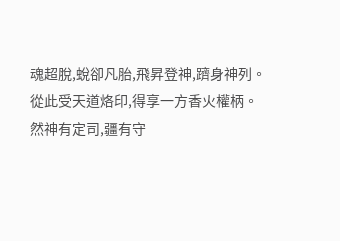魂超脫,蛻卻凡胎,飛昇登神,躋身神列。
從此受天道烙印,得享一方香火權柄。
然神有定司,疆有守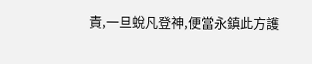責,一旦蛻凡登神,便當永鎮此方護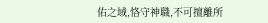佑之域,恪守神職,不可擅離所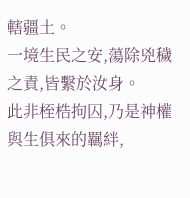轄疆土。
一境生民之安,蕩除兇穢之責,皆繫於汝身。
此非桎梏拘囚,乃是神權與生俱來的羈絆,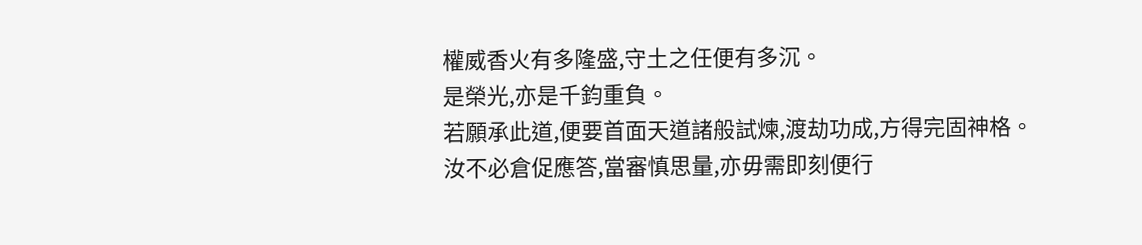權威香火有多隆盛,守土之任便有多沉。
是榮光,亦是千鈞重負。
若願承此道,便要首面天道諸般試煉,渡劫功成,方得完固神格。
汝不必倉促應答,當審慎思量,亦毋需即刻便行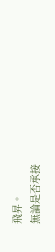飛昇。
無論是否承接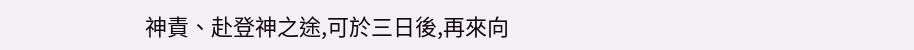神責、赴登神之途,可於三日後,再來向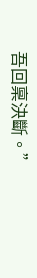吾回稟決斷。”